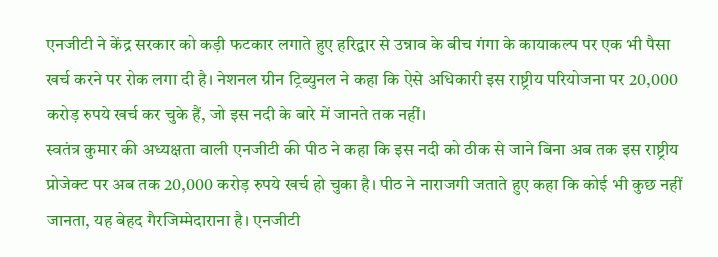एनजीटी ने केंद्र सरकार को कड़ी फटकार लगाते हुए हरिद्वार से उन्नाव के बीच गंगा के कायाकल्प पर एक भी पैसा खर्च करने पर रोक लगा दी है। नेशनल ग्रीन ट्रिब्युनल ने कहा कि ऐसे अधिकारी इस राष्ट्रीय परियोजना पर 20,000 करोड़ रुपये खर्च कर चुके हैं, जो इस नदी के बारे में जानते तक नहीं।
स्वतंत्र कुमार की अध्यक्षता वाली एनजीटी की पीठ ने कहा कि इस नदी को ठीक से जाने बिना अब तक इस राष्ट्रीय प्रोजेक्ट पर अब तक 20,000 करोड़ रुपये खर्च हो चुका है। पीठ ने नाराजगी जताते हुए कहा कि कोई भी कुछ नहीं जानता, यह बेहद गैरजिम्मेदाराना है। एनजीटी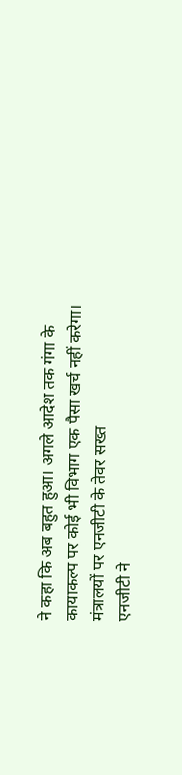ने कहा कि अब बहुत हुआ। अगले आदेश तक गंगा के कायाकल्प पर कोई भी विभाग एक पैसा खर्च नहीं करेगा।
मंत्रालयों पर एनजीटी के तेवर सख्त
एनजीटी ने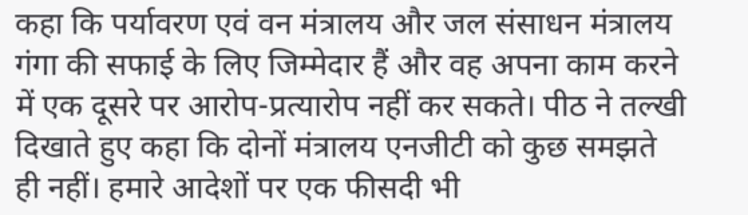कहा कि पर्यावरण एवं वन मंत्रालय और जल संसाधन मंत्रालय गंगा की सफाई के लिए जिम्मेदार हैं और वह अपना काम करने में एक दूसरे पर आरोप-प्रत्यारोप नहीं कर सकते। पीठ ने तल्खी दिखाते हुए कहा कि दोनों मंत्रालय एनजीटी को कुछ समझते ही नहीं। हमारे आदेशों पर एक फीसदी भी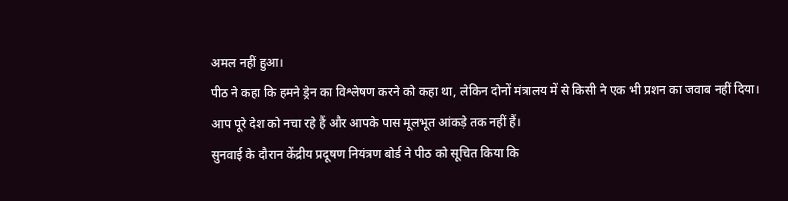अमल नहीं हुआ।
पीठ ने कहा कि हमने ड्रेन का विश्लेषण करने को कहा था, लेकिन दोनों मंत्रालय में से किसी ने एक भी प्रशन का जवाब नहीं दिया। आप पूरे देश को नचा रहे हैं और आपके पास मूलभूत आंकड़े तक नहीं हैं।
सुनवाई के दौरान केंद्रीय प्रदूषण नियंत्रण बोर्ड ने पीठ को सूचित किया कि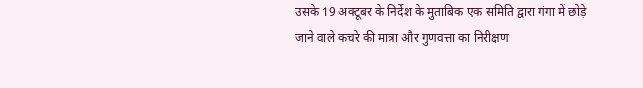उसके 19 अक्टूबर के निर्देश के मुताबिक एक समिति द्वारा गंगा में छोड़े जाने वाले कचरे की मात्रा और गुणवत्ता का निरीक्षण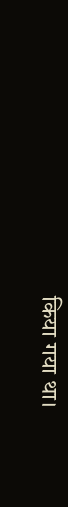किया गया था।